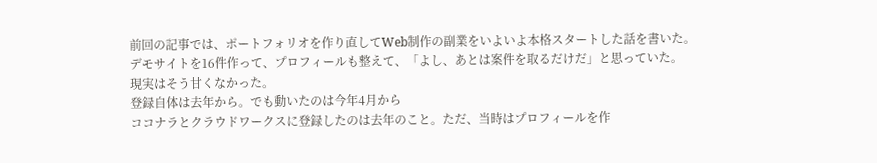前回の記事では、ポートフォリオを作り直してWeb制作の副業をいよいよ本格スタートした話を書いた。
デモサイトを16件作って、プロフィールも整えて、「よし、あとは案件を取るだけだ」と思っていた。
現実はそう甘くなかった。
登録自体は去年から。でも動いたのは今年4月から
ココナラとクラウドワークスに登録したのは去年のこと。ただ、当時はプロフィールを作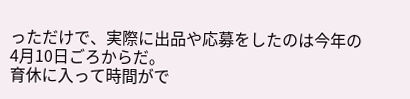っただけで、実際に出品や応募をしたのは今年の4月10日ごろからだ。
育休に入って時間がで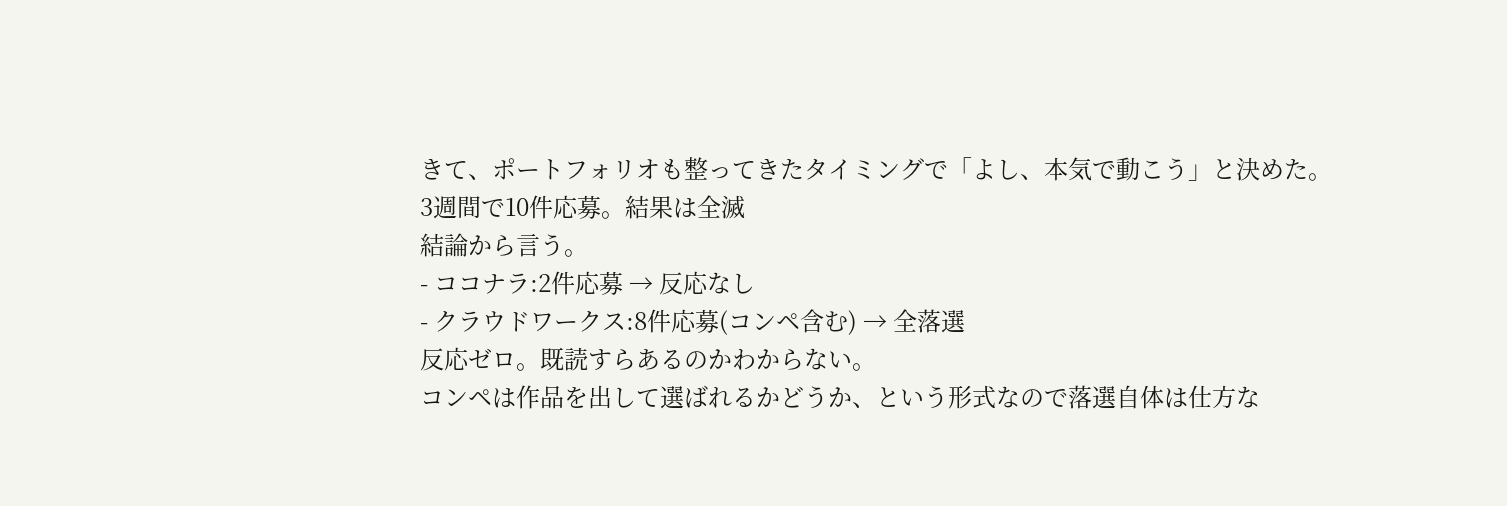きて、ポートフォリオも整ってきたタイミングで「よし、本気で動こう」と決めた。
3週間で10件応募。結果は全滅
結論から言う。
- ココナラ:2件応募 → 反応なし
- クラウドワークス:8件応募(コンペ含む) → 全落選
反応ゼロ。既読すらあるのかわからない。
コンペは作品を出して選ばれるかどうか、という形式なので落選自体は仕方な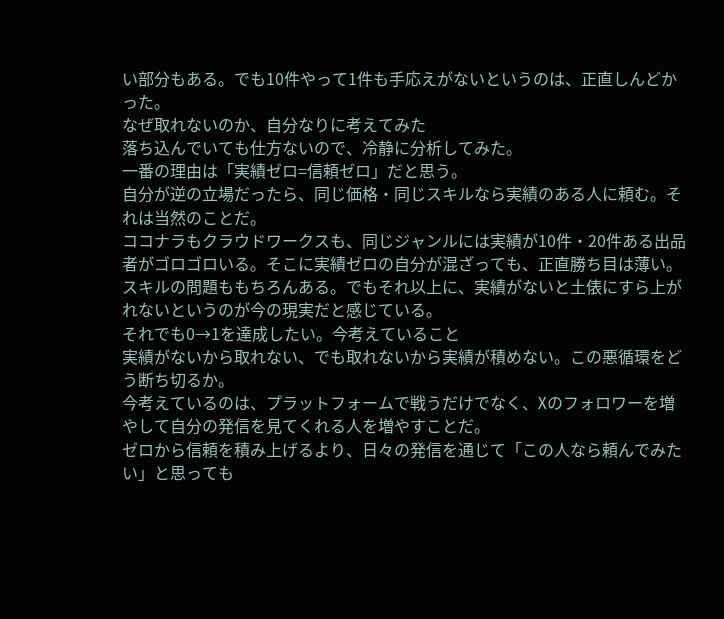い部分もある。でも10件やって1件も手応えがないというのは、正直しんどかった。
なぜ取れないのか、自分なりに考えてみた
落ち込んでいても仕方ないので、冷静に分析してみた。
一番の理由は「実績ゼロ=信頼ゼロ」だと思う。
自分が逆の立場だったら、同じ価格・同じスキルなら実績のある人に頼む。それは当然のことだ。
ココナラもクラウドワークスも、同じジャンルには実績が10件・20件ある出品者がゴロゴロいる。そこに実績ゼロの自分が混ざっても、正直勝ち目は薄い。
スキルの問題ももちろんある。でもそれ以上に、実績がないと土俵にすら上がれないというのが今の現実だと感じている。
それでも0→1を達成したい。今考えていること
実績がないから取れない、でも取れないから実績が積めない。この悪循環をどう断ち切るか。
今考えているのは、プラットフォームで戦うだけでなく、Xのフォロワーを増やして自分の発信を見てくれる人を増やすことだ。
ゼロから信頼を積み上げるより、日々の発信を通じて「この人なら頼んでみたい」と思っても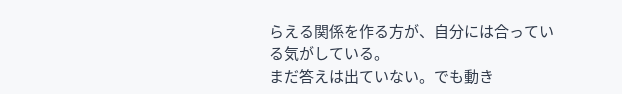らえる関係を作る方が、自分には合っている気がしている。
まだ答えは出ていない。でも動き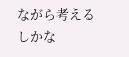ながら考えるしかな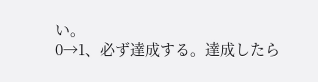い。
0→1、必ず達成する。達成したら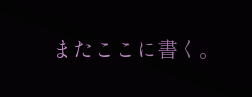またここに書く。